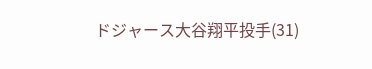ドジャース大谷翔平投手(31)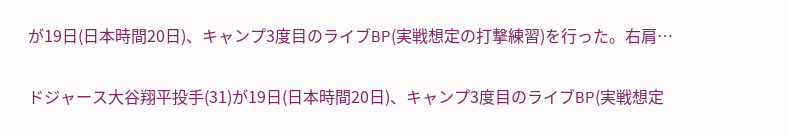が19日(日本時間20日)、キャンプ3度目のライブBP(実戦想定の打撃練習)を行った。右肩…

ドジャース大谷翔平投手(31)が19日(日本時間20日)、キャンプ3度目のライブBP(実戦想定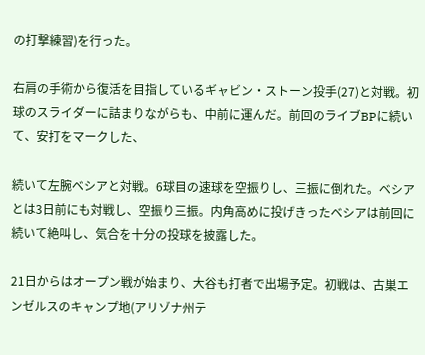の打撃練習)を行った。

右肩の手術から復活を目指しているギャビン・ストーン投手(27)と対戦。初球のスライダーに詰まりながらも、中前に運んだ。前回のライブBPに続いて、安打をマークした、

続いて左腕ベシアと対戦。6球目の速球を空振りし、三振に倒れた。ベシアとは3日前にも対戦し、空振り三振。内角高めに投げきったベシアは前回に続いて絶叫し、気合を十分の投球を披露した。

21日からはオープン戦が始まり、大谷も打者で出場予定。初戦は、古巣エンゼルスのキャンプ地(アリゾナ州テ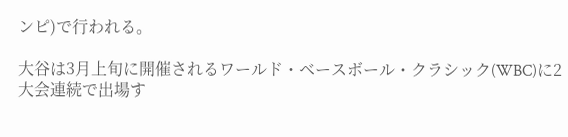ンピ)で行われる。

大谷は3月上旬に開催されるワールド・ベースボール・クラシック(WBC)に2大会連続で出場す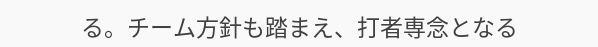る。チーム方針も踏まえ、打者専念となる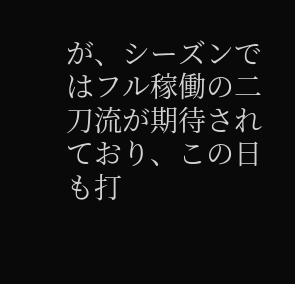が、シーズンではフル稼働の二刀流が期待されており、この日も打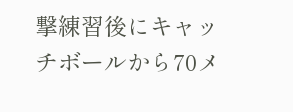撃練習後にキャッチボールから70メ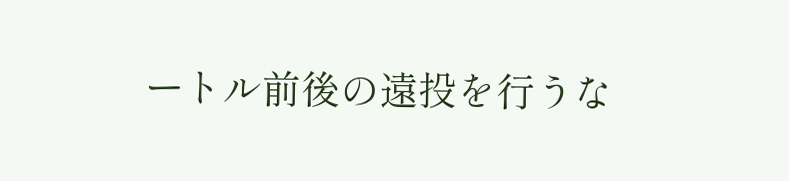ートル前後の遠投を行うな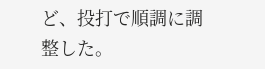ど、投打で順調に調整した。